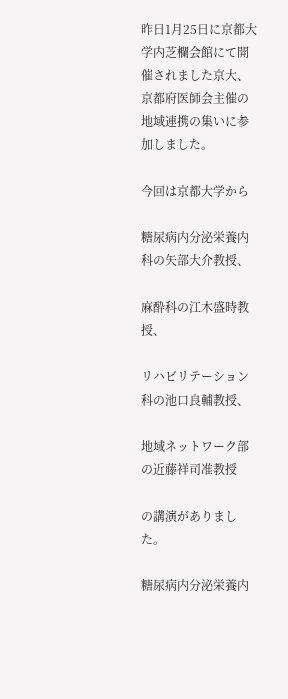昨日1月25日に京都大学内芝欄会館にて開催されました京大、京都府医師会主催の地域連携の集いに参加しました。

今回は京都大学から

糖尿病内分泌栄養内科の矢部大介教授、

麻酔科の江木盛時教授、

リハビリテーション科の池口良輔教授、

地域ネットワーク部の近藤祥司准教授

の講演がありました。

糖尿病内分泌栄養内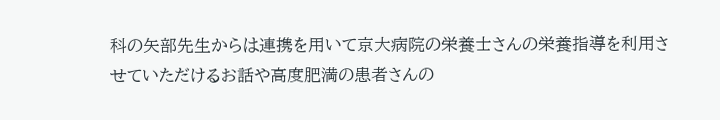科の矢部先生からは連携を用いて京大病院の栄養士さんの栄養指導を利用させていただけるお話や高度肥満の患者さんの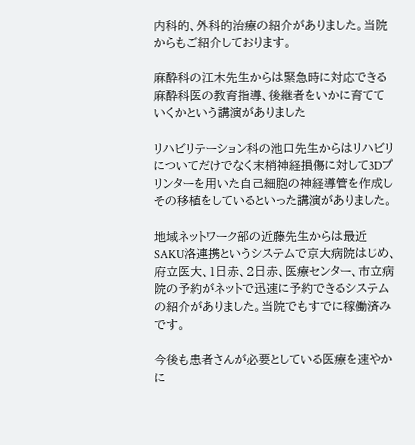内科的、外科的治療の紹介がありました。当院からもご紹介しております。

麻酔科の江木先生からは緊急時に対応できる麻酔科医の教育指導、後継者をいかに育てていくかという講演がありました

リハビリテーション科の池口先生からはリハビリについてだけでなく末梢神経損傷に対して3Dプリンターを用いた自己細胞の神経導管を作成しその移植をしているといった講演がありました。

地域ネットワーク部の近藤先生からは最近SAKU洛連携というシステムで京大病院はじめ、府立医大、1日赤、2日赤、医療センター、市立病院の予約がネットで迅速に予約できるシステムの紹介がありました。当院でもすでに稼働済みです。

今後も患者さんが必要としている医療を速やかに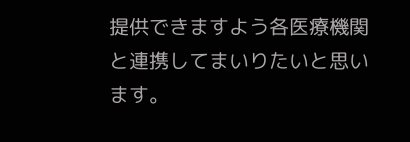提供できますよう各医療機関と連携してまいりたいと思います。